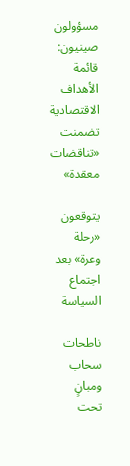مسؤولون صينيون: قائمة الأهداف الاقتصادية تضمنت «تناقضات معقدة»

يتوقعون «رحلة وعرة» بعد اجتماع السياسة

ناطحات سحاب ومبانٍ تحت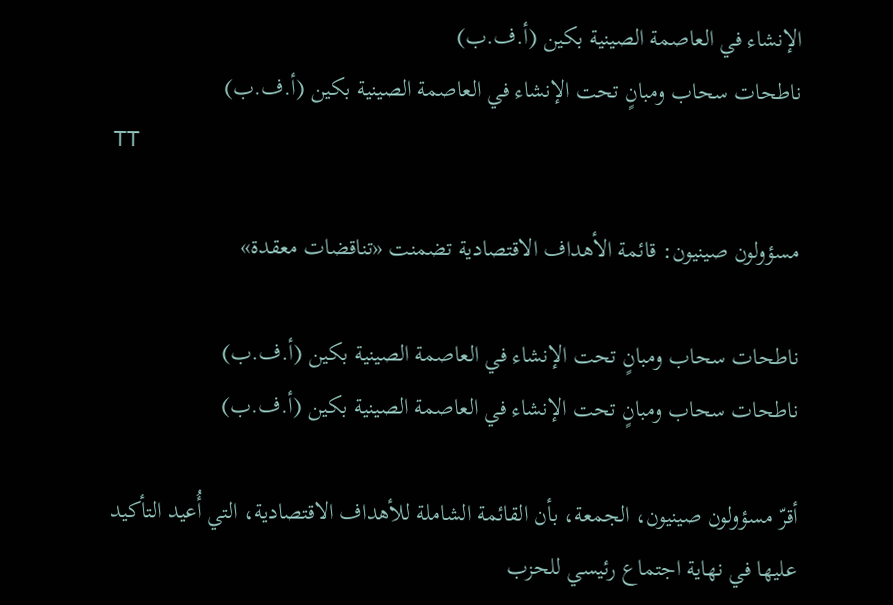الإنشاء في العاصمة الصينية بكين (أ.ف.ب)
ناطحات سحاب ومبانٍ تحت الإنشاء في العاصمة الصينية بكين (أ.ف.ب)
TT

مسؤولون صينيون: قائمة الأهداف الاقتصادية تضمنت «تناقضات معقدة»

ناطحات سحاب ومبانٍ تحت الإنشاء في العاصمة الصينية بكين (أ.ف.ب)
ناطحات سحاب ومبانٍ تحت الإنشاء في العاصمة الصينية بكين (أ.ف.ب)

أقرّ مسؤولون صينيون، الجمعة، بأن القائمة الشاملة للأهداف الاقتصادية، التي أُعيد التأكيد عليها في نهاية اجتماع رئيسي للحزب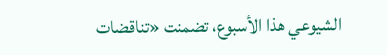الشيوعي هذا الأسبوع، تضمنت «تناقضات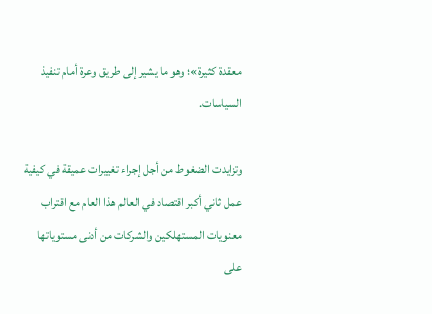معقدة كثيرة»؛ وهو ما يشير إلى طريق وعرة أمام تنفيذ السياسات.

وتزايدت الضغوط من أجل إجراء تغييرات عميقة في كيفية عمل ثاني أكبر اقتصاد في العالم هذا العام مع اقتراب معنويات المستهلكين والشركات من أدنى مستوياتها على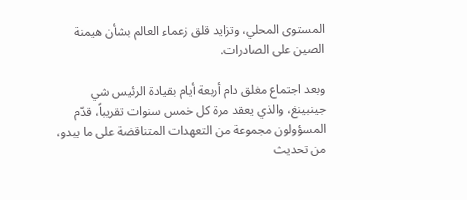المستوى المحلي، وتزايد قلق زعماء العالم بشأن هيمنة الصين على الصادرات.

وبعد اجتماع مغلق دام أربعة أيام بقيادة الرئيس شي جينبينغ، والذي يعقد مرة كل خمس سنوات تقريباً، قدّم المسؤولون مجموعة من التعهدات المتناقضة على ما يبدو، من تحديث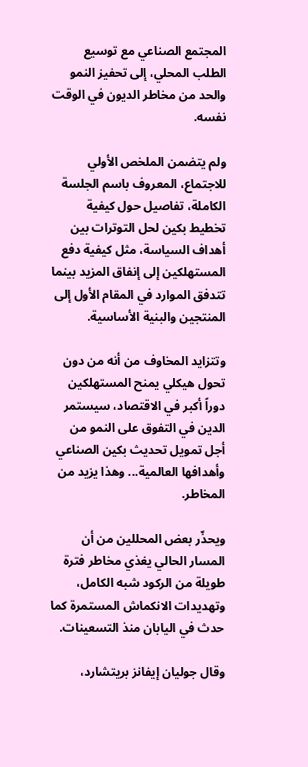المجتمع الصناعي مع توسيع الطلب المحلي، إلى تحفيز النمو والحد من مخاطر الديون في الوقت نفسه.

ولم يتضمن الملخص الأولي للاجتماع، المعروف باسم الجلسة الكاملة، تفاصيل حول كيفية تخطيط بكين لحل التوترات بين أهداف السياسة، مثل كيفية دفع المستهلكين إلى إنفاق المزيد بينما تتدفق الموارد في المقام الأول إلى المنتجين والبنية الأساسية.

وتتزايد المخاوف من أنه من دون تحول هيكلي يمنح المستهلكين دوراً أكبر في الاقتصاد، سيستمر الدين في التفوق على النمو من أجل تمويل تحديث بكين الصناعي وأهدافها العالمية... وهذا يزيد من المخاطر.

ويحذّر بعض المحللين من أن المسار الحالي يغذي مخاطر فترة طويلة من الركود شبه الكامل، وتهديدات الانكماش المستمرة كما حدث في اليابان منذ التسعينات.

وقال جوليان إيفانز بريتشارد،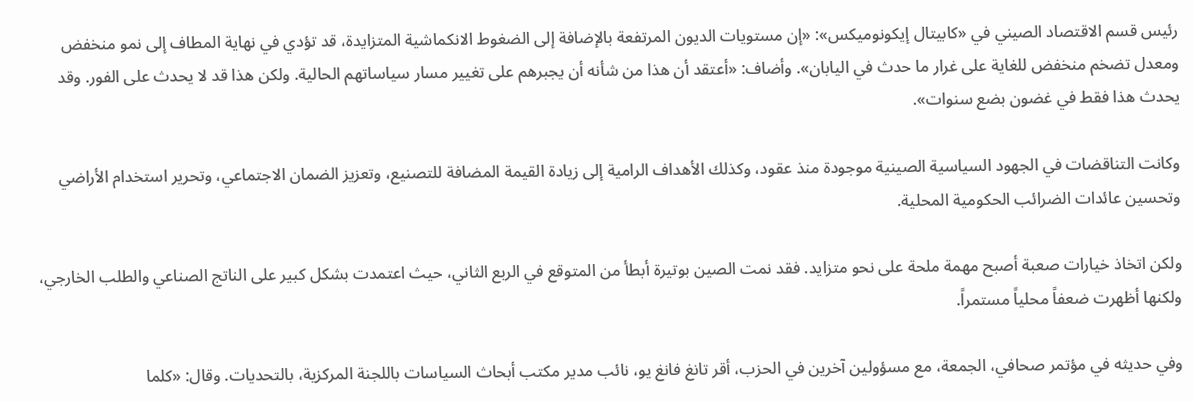رئيس قسم الاقتصاد الصيني في «كابيتال إيكونوميكس»: «إن مستويات الديون المرتفعة بالإضافة إلى الضغوط الانكماشية المتزايدة، قد تؤدي في نهاية المطاف إلى نمو منخفض ومعدل تضخم منخفض للغاية على غرار ما حدث في اليابان». وأضاف: «أعتقد أن هذا من شأنه أن يجبرهم على تغيير مسار سياساتهم الحالية. ولكن هذا قد لا يحدث على الفور. وقد يحدث هذا فقط في غضون بضع سنوات».

وكانت التناقضات في الجهود السياسية الصينية موجودة منذ عقود، وكذلك الأهداف الرامية إلى زيادة القيمة المضافة للتصنيع، وتعزيز الضمان الاجتماعي، وتحرير استخدام الأراضي وتحسين عائدات الضرائب الحكومية المحلية.

ولكن اتخاذ خيارات صعبة أصبح مهمة ملحة على نحو متزايد. فقد نمت الصين بوتيرة أبطأ من المتوقع في الربع الثاني، حيث اعتمدت بشكل كبير على الناتج الصناعي والطلب الخارجي، ولكنها أظهرت ضعفاً محلياً مستمراً.

وفي حديثه في مؤتمر صحافي، الجمعة، مع مسؤولين آخرين في الحزب، أقر تانغ فانغ يو، نائب مدير مكتب أبحاث السياسات باللجنة المركزية، بالتحديات. وقال: «كلما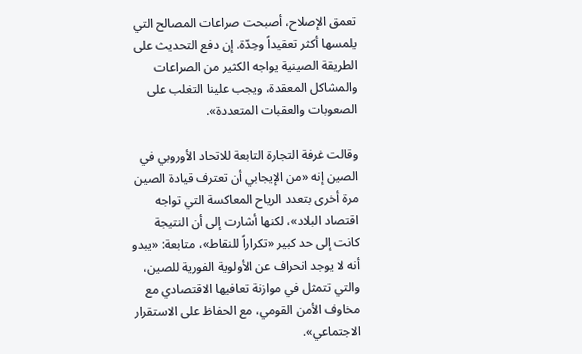تعمق الإصلاح، أصبحت صراعات المصالح التي يلمسها أكثر تعقيداً وحِدّة. إن دفع التحديث على الطريقة الصينية يواجه الكثير من الصراعات والمشاكل المعقدة، ويجب علينا التغلب على الصعوبات والعقبات المتعددة».

وقالت غرفة التجارة التابعة للاتحاد الأوروبي في الصين إنه «من الإيجابي أن تعترف قيادة الصين مرة أخرى بتعدد الرياح المعاكسة التي تواجه اقتصاد البلاد»، لكنها أشارت إلى أن النتيجة كانت إلى حد كبير «تكراراً للنقاط»، متابعة: «يبدو أنه لا يوجد انحراف عن الأولوية الفورية للصين، والتي تتمثل في موازنة تعافيها الاقتصادي مع مخاوف الأمن القومي، مع الحفاظ على الاستقرار الاجتماعي».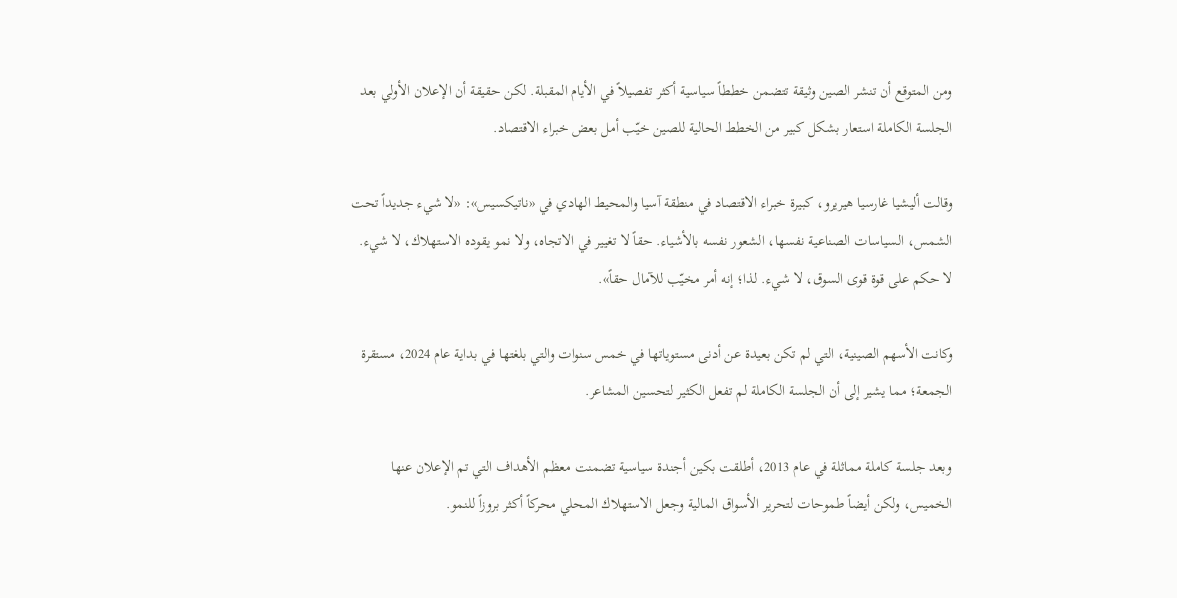ومن المتوقع أن تنشر الصين وثيقة تتضمن خططاً سياسية أكثر تفصيلاً في الأيام المقبلة. لكن حقيقة أن الإعلان الأولي بعد الجلسة الكاملة استعار بشكل كبير من الخطط الحالية للصين خيّب أمل بعض خبراء الاقتصاد.

وقالت أليشيا غارسيا هيريرو، كبيرة خبراء الاقتصاد في منطقة آسيا والمحيط الهادي في «ناتيكسيس»: «لا شيء جديداً تحت الشمس، السياسات الصناعية نفسها، الشعور نفسه بالأشياء. حقاً لا تغيير في الاتجاه، ولا نمو يقوده الاستهلاك، لا شيء. لا حكم على قوة قوى السوق، لا شيء. لذا؛ إنه أمر مخيّب للآمال حقاً».

وكانت الأسهم الصينية، التي لم تكن بعيدة عن أدنى مستوياتها في خمس سنوات والتي بلغتها في بداية عام 2024، مستقرة الجمعة؛ مما يشير إلى أن الجلسة الكاملة لم تفعل الكثير لتحسين المشاعر.

وبعد جلسة كاملة مماثلة في عام 2013، أطلقت بكين أجندة سياسية تضمنت معظم الأهداف التي تم الإعلان عنها الخميس، ولكن أيضاً طموحات لتحرير الأسواق المالية وجعل الاستهلاك المحلي محركاً أكثر بروزاً للنمو.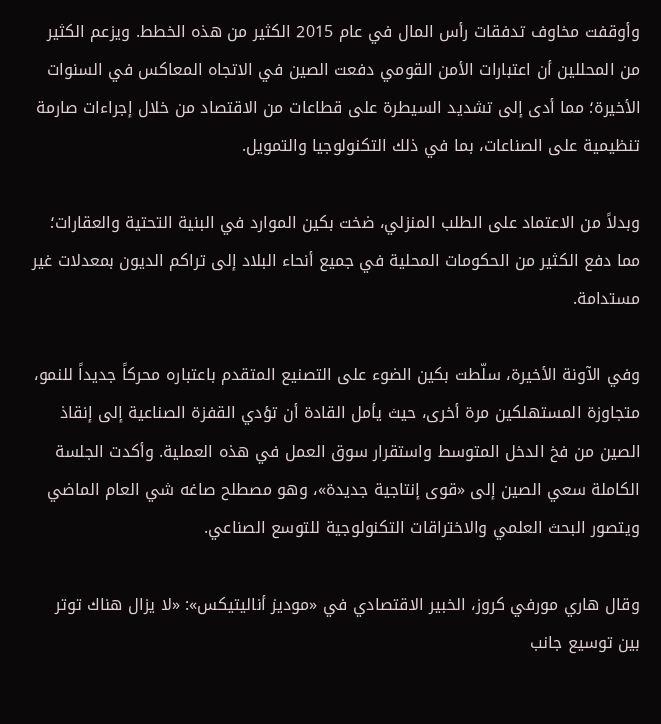وأوقفت مخاوف تدفقات رأس المال في عام 2015 الكثير من هذه الخطط. ويزعم الكثير من المحللين أن اعتبارات الأمن القومي دفعت الصين في الاتجاه المعاكس في السنوات الأخيرة؛ مما أدى إلى تشديد السيطرة على قطاعات من الاقتصاد من خلال إجراءات صارمة تنظيمية على الصناعات، بما في ذلك التكنولوجيا والتمويل.

وبدلاً من الاعتماد على الطلب المنزلي، ضخت بكين الموارد في البنية التحتية والعقارات؛ مما دفع الكثير من الحكومات المحلية في جميع أنحاء البلاد إلى تراكم الديون بمعدلات غير مستدامة.

وفي الآونة الأخيرة، سلّطت بكين الضوء على التصنيع المتقدم باعتباره محركاً جديداً للنمو، متجاوزة المستهلكين مرة أخرى، حيث يأمل القادة أن تؤدي القفزة الصناعية إلى إنقاذ الصين من فخ الدخل المتوسط واستقرار سوق العمل في هذه العملية. وأكدت الجلسة الكاملة سعي الصين إلى «قوى إنتاجية جديدة»، وهو مصطلح صاغه شي العام الماضي ويتصور البحث العلمي والاختراقات التكنولوجية للتوسع الصناعي.

وقال هاري مورفي كروز، الخبير الاقتصادي في «موديز أناليتيكس»: «لا يزال هناك توتر بين توسيع جانب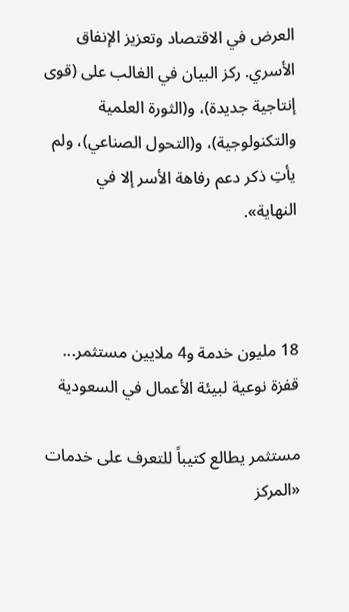العرض في الاقتصاد وتعزيز الإنفاق الأسري. ركز البيان في الغالب على (قوى إنتاجية جديدة)، و(الثورة العلمية والتكنولوجية)، و(التحول الصناعي)، ولم يأتِ ذكر دعم رفاهة الأسر إلا في النهاية».



18 مليون خدمة و4 ملايين مستثمر... قفزة نوعية لبيئة الأعمال في السعودية

مستثمر يطالع كتيباً للتعرف على خدمات «المركز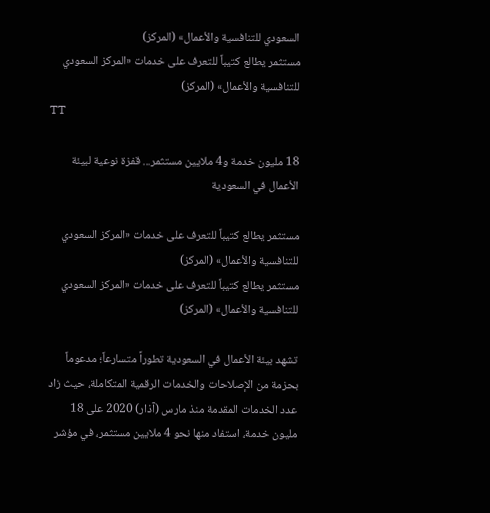السعودي للتنافسية والأعمال» (المركز)
مستثمر يطالع كتيباً للتعرف على خدمات «المركز السعودي للتنافسية والأعمال» (المركز)
TT

18 مليون خدمة و4 ملايين مستثمر... قفزة نوعية لبيئة الأعمال في السعودية

مستثمر يطالع كتيباً للتعرف على خدمات «المركز السعودي للتنافسية والأعمال» (المركز)
مستثمر يطالع كتيباً للتعرف على خدمات «المركز السعودي للتنافسية والأعمال» (المركز)

تشهد بيئة الأعمال في السعودية تطوراً متسارعاً؛ مدعوماً بحزمة من الإصلاحات والخدمات الرقمية المتكاملة، حيث زاد عدد الخدمات المقدمة منذ مارس (آذار) 2020 على 18 مليون خدمة، استفاد منها نحو 4 ملايين مستثمر، في مؤشر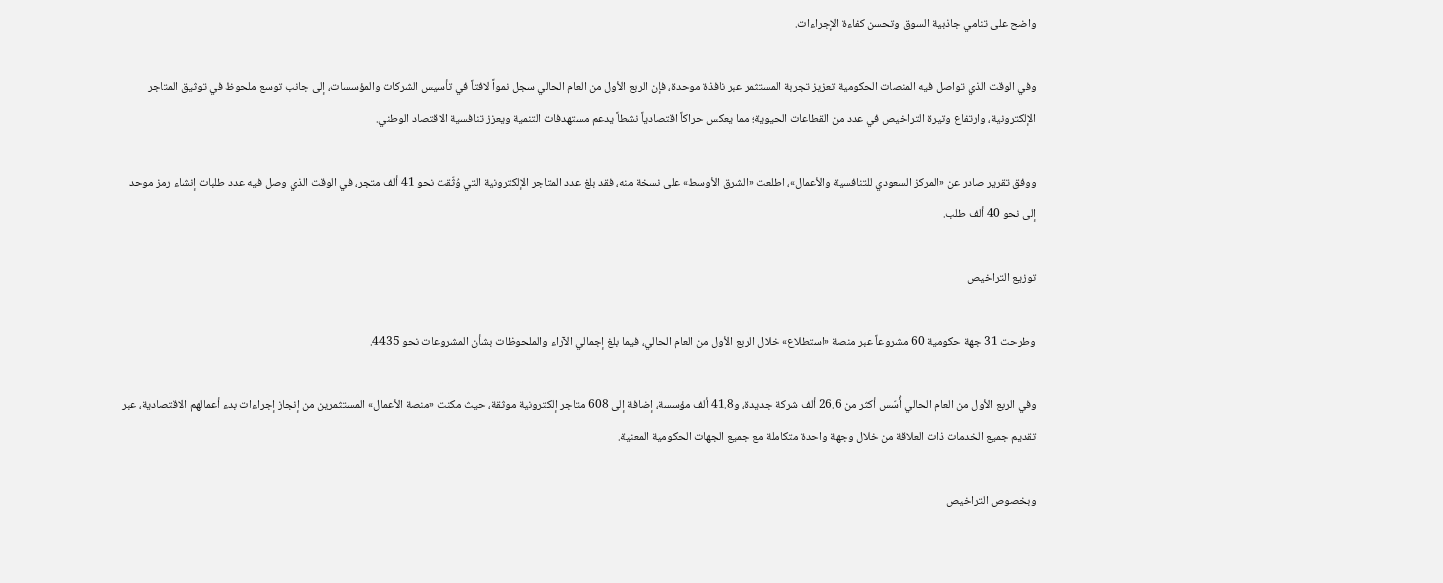واضح على تنامي جاذبية السوق وتحسن كفاءة الإجراءات.

وفي الوقت الذي تواصل فيه المنصات الحكومية تعزيز تجربة المستثمر عبر نافذة موحدة، فإن الربع الأول من العام الحالي سجل نمواً لافتاً في تأسيس الشركات والمؤسسات، إلى جانب توسع ملحوظ في توثيق المتاجر الإلكترونية، وارتفاع وتيرة التراخيص في عدد من القطاعات الحيوية؛ مما يعكس حراكاً اقتصادياً نشطاً يدعم مستهدفات التنمية ويعزز تنافسية الاقتصاد الوطني.

ووفق تقرير صادر عن «المركز السعودي للتنافسية والأعمال»، اطلعت «الشرق الأوسط» على نسخة منه، فقد بلغ عدد المتاجر الإلكترونية التي وُثّقت نحو 41 ألف متجر، في الوقت الذي وصل فيه عدد طلبات إنشاء رمز موحد إلى نحو 40 ألف طلب.

توزيع التراخيص

وطرحت 31 جهة حكومية 60 مشروعاً عبر منصة «استطلاع» خلال الربع الأول من العام الحالي، فيما بلغ إجمالي الآراء والملحوظات بشأن المشروعات نحو 4435.

وفي الربع الأول من العام الحالي أُسّس أكثر من 26.6 ألف شركة جديدة، و41.8 ألف مؤسسة، إضافة إلى 608 متاجر إلكترونية موثقة، حيث مكنت «منصة الأعمال» المستثمرين من إنجاز إجراءات بدء أعمالهم الاقتصادية، عبر تقديم جميع الخدمات ذات العلاقة من خلال وجهة واحدة متكاملة مع جميع الجهات الحكومية المعنية.

وبخصوص التراخيص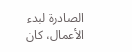الصادرة لبدء الأعمال، كان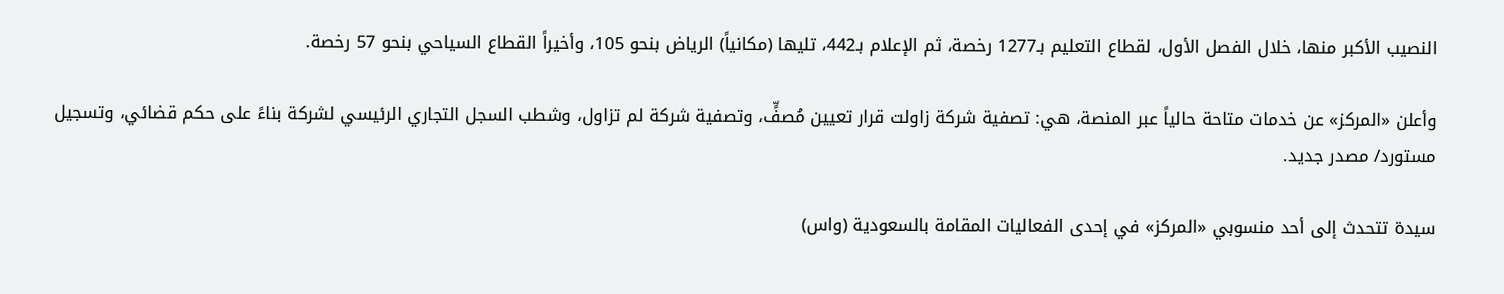النصيب الأكبر منها، خلال الفصل الأول، لقطاع التعليم بـ1277 رخصة، ثم الإعلام بـ442، تليها (مكانياً) الرياض بنحو 105، وأخيراً القطاع السياحي بنحو 57 رخصة.

وأعلن «المركز» عن خدمات متاحة حالياً عبر المنصة، هي: تصفية شركة زاولت قرار تعيين مُصفٍّ، وتصفية شركة لم تزاول، وشطب السجل التجاري الرئيسي لشركة بناءً على حكم قضائي، وتسجيل مستورد/ مصدر جديد.

سيدة تتحدث إلى أحد منسوبي «المركز» في إحدى الفعاليات المقامة بالسعودية (واس)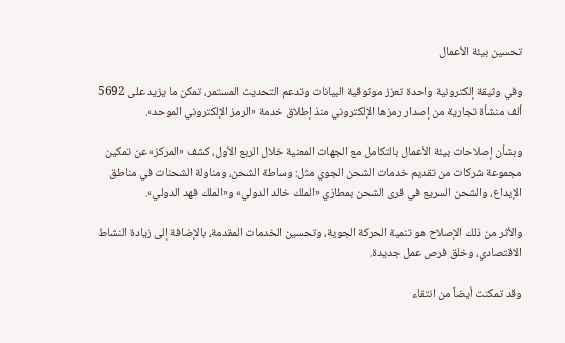تحسين بيئة الأعمال

وفي وثيقة إلكترونية واحدة تعزز موثوقية البيانات وتدعم التحديث المستمر، تمكن ما يزيد على 5692 ألف منشأة تجارية من إصدار رمزها الإلكتروني منذ إطلاق خدمة «الرمز الإلكتروني الموحد».

وبشأن إصلاحات بيئة الأعمال بالتكامل مع الجهات المعنية خلال الربع الأول، كشف «المركز» عن تمكين مجموعة شركات من تقديم خدمات الشحن الجوي مثل: وساطة الشحن، ومناولة الشحنات في مناطق الإيداع، والشحن السريع في قرى الشحن بمطارَي «الملك خالد الدولي» و«الملك فهد الدولي».

والأثر من ذلك الإصلاح هو تنمية الحركة الجوية، وتحسين الخدمات المقدمة، بالإضافة إلى زيادة النشاط الاقتصادي، وخلق فرص عمل جديدة.

وقد تمكنت أيضاً من انتقاء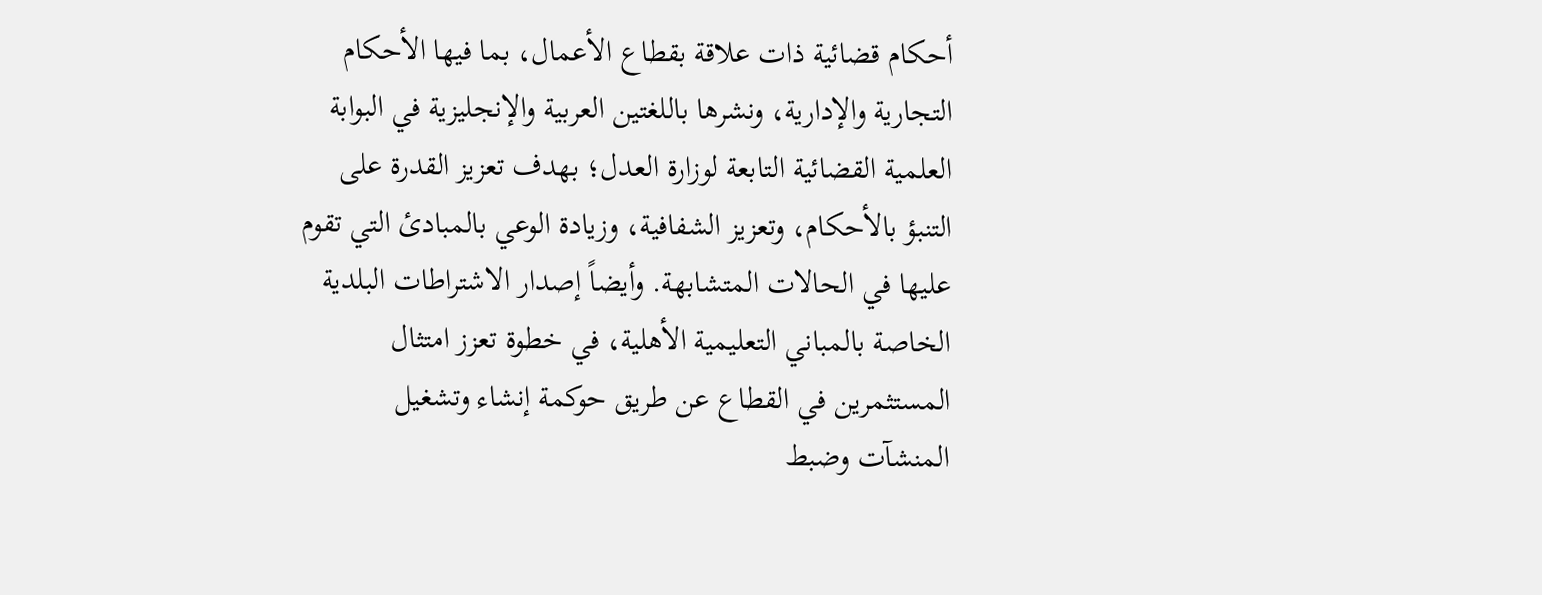أحكام قضائية ذات علاقة بقطاع الأعمال، بما فيها الأحكام التجارية والإدارية، ونشرها باللغتين العربية والإنجليزية في البوابة العلمية القضائية التابعة لوزارة العدل؛ بهدف تعزيز القدرة على التنبؤ بالأحكام، وتعزيز الشفافية، وزيادة الوعي بالمبادئ التي تقوم عليها في الحالات المتشابهة. وأيضاً إصدار الاشتراطات البلدية الخاصة بالمباني التعليمية الأهلية، في خطوة تعزز امتثال المستثمرين في القطاع عن طريق حوكمة إنشاء وتشغيل المنشآت وضبط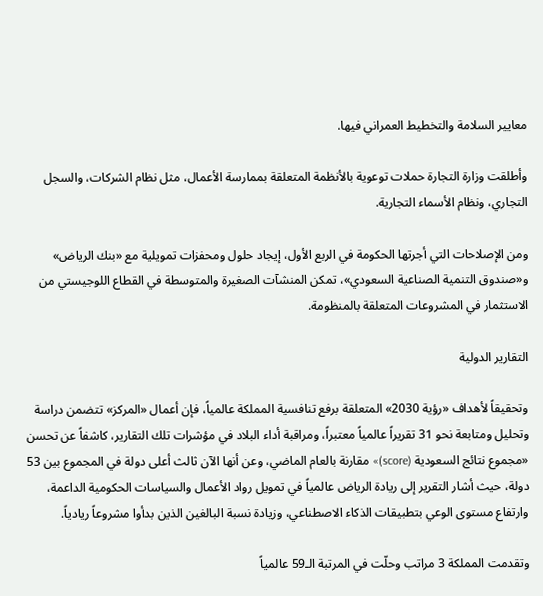معايير السلامة والتخطيط العمراني فيها.

وأطلقت وزارة التجارة حملات توعوية بالأنظمة المتعلقة بممارسة الأعمال، مثل نظام الشركات، والسجل التجاري، ونظام الأسماء التجارية.

ومن الإصلاحات التي أجرتها الحكومة في الربع الأول، إيجاد حلول ومحفزات تمويلية مع «بنك الرياض» و«صندوق التنمية الصناعية السعودي»، تمكن المنشآت الصغيرة والمتوسطة في القطاع اللوجيستي من الاستثمار في المشروعات المتعلقة بالمنظومة.

التقارير الدولية

وتحقيقاً لأهداف «رؤية 2030» المتعلقة برفع تنافسية المملكة عالمياً، فإن أعمال «المركز» تتضمن دراسة وتحليل ومتابعة نحو 31 تقريراً عالمياً معتبراً، ومراقبة أداء البلاد في مؤشرات تلك التقارير، كاشفاً عن تحسن «مجموع نتائج السعودية (score)» مقارنة بالعام الماضي، وعن أنها الآن ثالث أعلى دولة في المجموع بين 53 دولة، حيث أشار التقرير إلى ريادة الرياض عالمياً في تمويل رواد الأعمال والسياسات الحكومية الداعمة، وارتفاع مستوى الوعي بتطبيقات الذكاء الاصطناعي، وزيادة نسبة البالغين الذين بدأوا مشروعاً ريادياً.

وتقدمت المملكة 3 مراتب وحلّت في المرتبة الـ59 عالمياً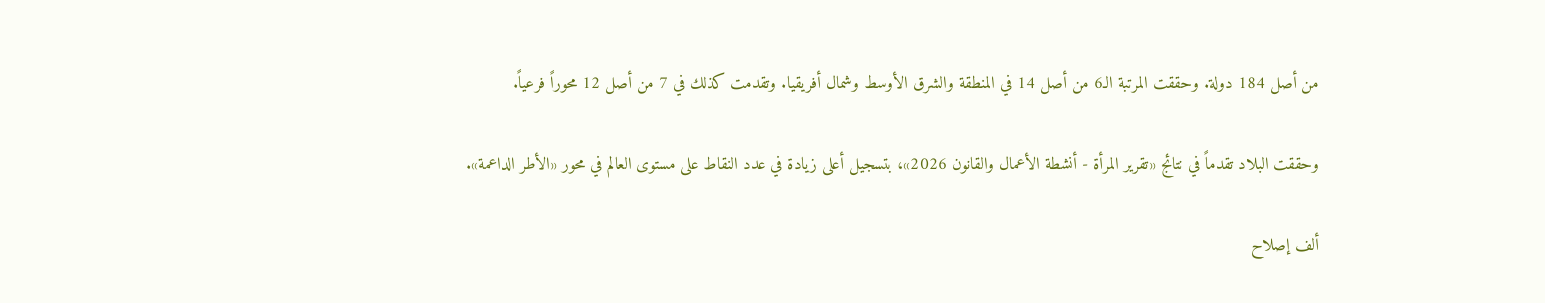من أصل 184 دولة. وحققت المرتبة الـ6 من أصل 14 في المنطقة والشرق الأوسط وشمال أفريقيا. وتقدمت كذلك في 7 من أصل 12 محوراً فرعياً.

وحققت البلاد تقدماً في نتائج «تقرير المرأة - أنشطة الأعمال والقانون 2026»، بتسجيل أعلى زيادة في عدد النقاط على مستوى العالم في محور «الأطر الداعمة».

ألف إصلاح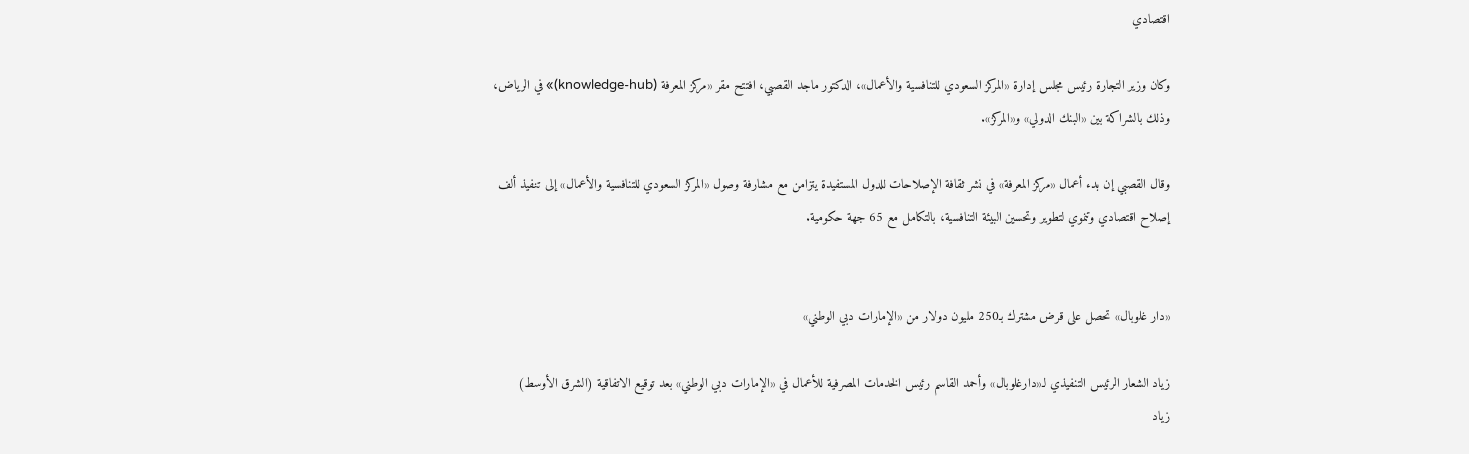اقتصادي

وكان وزير التجارة رئيس مجلس إدارة «المركز السعودي للتنافسية والأعمال»، الدكتور ماجد القصبي، افتتح مقر «مركز المعرفة (knowledge-hub)» في الرياض، وذلك بالشراكة بين «البنك الدولي» و«المركز».

وقال القصبي إن بدء أعمال «مركز المعرفة» في نشر ثقافة الإصلاحات للدول المستفيدة يتزامن مع مشارفة وصول «المركز السعودي للتنافسية والأعمال» إلى تنفيذ ألف إصلاح اقتصادي وتنموي لتطوير وتحسين البيئة التنافسية، بالتكامل مع 65 جهة حكومية.


«دار غلوبال» تحصل على قرض مشترك بـ250 مليون دولار من «الإمارات دبي الوطني»

زياد الشعار الرئيس التنفيذي لـ«دارغلوبال» وأحمد القاسم رئيس الخدمات المصرفية للأعمال في «الإمارات دبي الوطني» بعد توقيع الاتفاقية (الشرق الأوسط)
زياد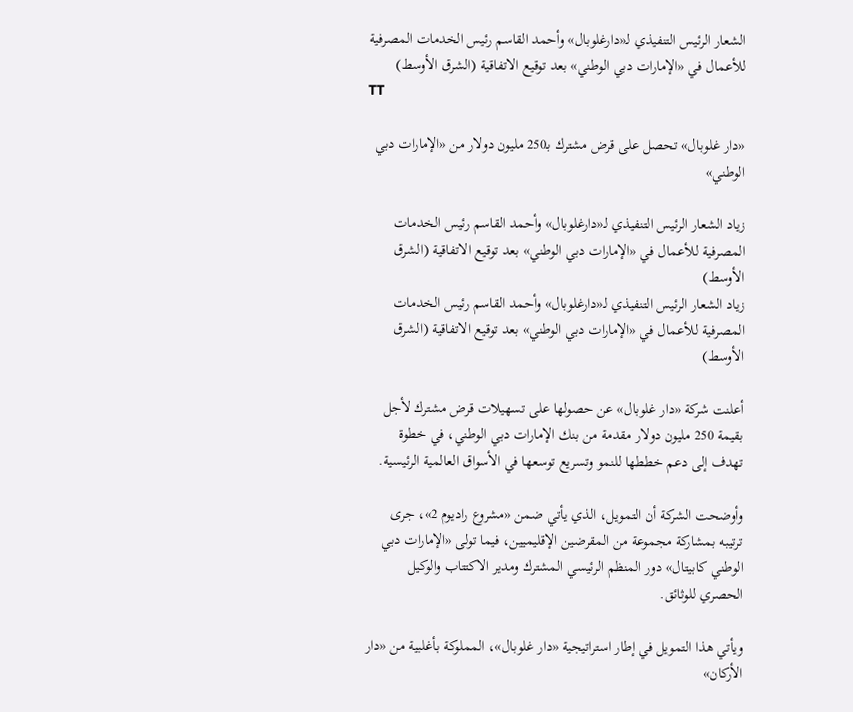الشعار الرئيس التنفيذي لـ«دارغلوبال» وأحمد القاسم رئيس الخدمات المصرفية للأعمال في «الإمارات دبي الوطني» بعد توقيع الاتفاقية (الشرق الأوسط)
TT

«دار غلوبال» تحصل على قرض مشترك بـ250 مليون دولار من «الإمارات دبي الوطني»

زياد الشعار الرئيس التنفيذي لـ«دارغلوبال» وأحمد القاسم رئيس الخدمات المصرفية للأعمال في «الإمارات دبي الوطني» بعد توقيع الاتفاقية (الشرق الأوسط)
زياد الشعار الرئيس التنفيذي لـ«دارغلوبال» وأحمد القاسم رئيس الخدمات المصرفية للأعمال في «الإمارات دبي الوطني» بعد توقيع الاتفاقية (الشرق الأوسط)

أعلنت شركة «دار غلوبال» عن حصولها على تسهيلات قرض مشترك لأجل بقيمة 250 مليون دولار مقدمة من بنك الإمارات دبي الوطني، في خطوة تهدف إلى دعم خططها للنمو وتسريع توسعها في الأسواق العالمية الرئيسية.

وأوضحت الشركة أن التمويل، الذي يأتي ضمن «مشروع راديوم 2»، جرى ترتيبه بمشاركة مجموعة من المقرضين الإقليميين، فيما تولى «الإمارات دبي الوطني كابيتال» دور المنظم الرئيسي المشترك ومدير الاكتتاب والوكيل الحصري للوثائق.

ويأتي هذا التمويل في إطار استراتيجية «دار غلوبال»، المملوكة بأغلبية من «دار الأركان»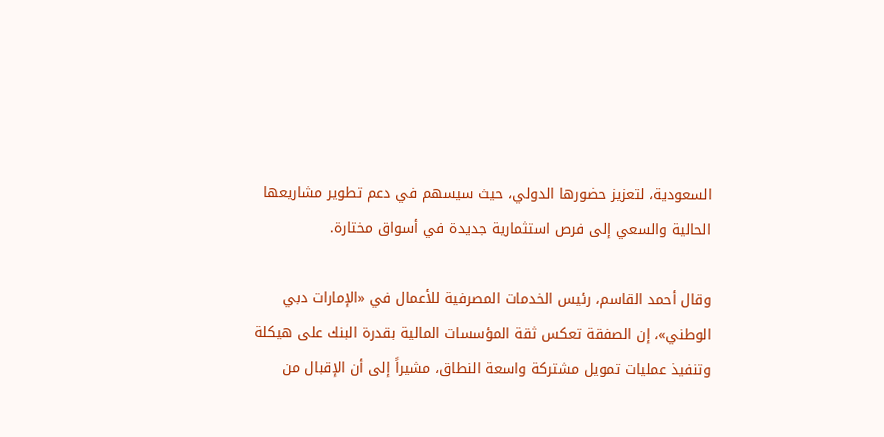السعودية، لتعزيز حضورها الدولي، حيث سيسهم في دعم تطوير مشاريعها الحالية والسعي إلى فرص استثمارية جديدة في أسواق مختارة.

وقال أحمد القاسم، رئيس الخدمات المصرفية للأعمال في «الإمارات دبي الوطني»، إن الصفقة تعكس ثقة المؤسسات المالية بقدرة البنك على هيكلة وتنفيذ عمليات تمويل مشتركة واسعة النطاق، مشيراً إلى أن الإقبال من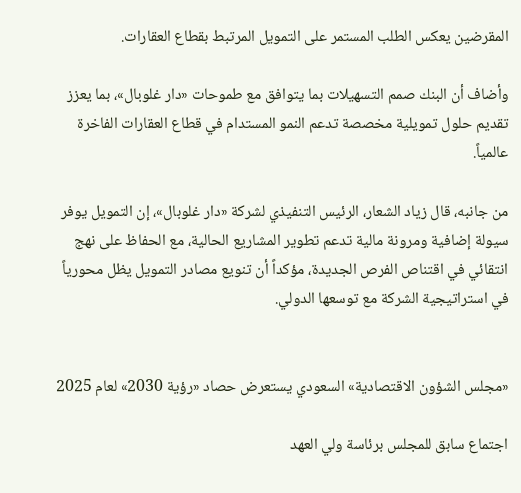المقرضين يعكس الطلب المستمر على التمويل المرتبط بقطاع العقارات.

وأضاف أن البنك صمم التسهيلات بما يتوافق مع طموحات «دار غلوبال»، بما يعزز تقديم حلول تمويلية مخصصة تدعم النمو المستدام في قطاع العقارات الفاخرة عالمياً.

من جانبه، قال زياد الشعار، الرئيس التنفيذي لشركة «دار غلوبال»، إن التمويل يوفر سيولة إضافية ومرونة مالية تدعم تطوير المشاريع الحالية، مع الحفاظ على نهج انتقائي في اقتناص الفرص الجديدة، مؤكداً أن تنويع مصادر التمويل يظل محورياً في استراتيجية الشركة مع توسعها الدولي.


«مجلس الشؤون الاقتصادية» السعودي يستعرض حصاد «رؤية 2030» لعام 2025

اجتماع سابق للمجلس برئاسة ولي العهد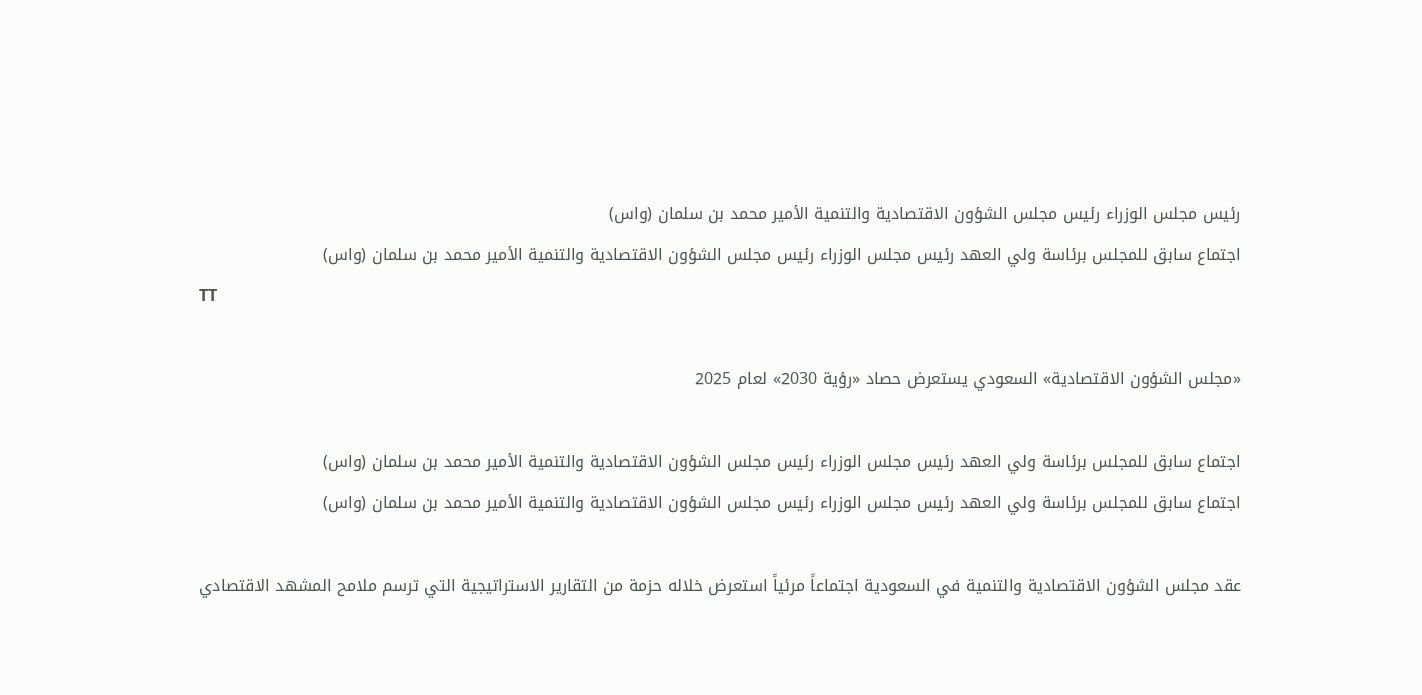رئيس مجلس الوزراء رئيس مجلس الشؤون الاقتصادية والتنمية الأمير محمد بن سلمان (واس)
اجتماع سابق للمجلس برئاسة ولي العهد رئيس مجلس الوزراء رئيس مجلس الشؤون الاقتصادية والتنمية الأمير محمد بن سلمان (واس)
TT

«مجلس الشؤون الاقتصادية» السعودي يستعرض حصاد «رؤية 2030» لعام 2025

اجتماع سابق للمجلس برئاسة ولي العهد رئيس مجلس الوزراء رئيس مجلس الشؤون الاقتصادية والتنمية الأمير محمد بن سلمان (واس)
اجتماع سابق للمجلس برئاسة ولي العهد رئيس مجلس الوزراء رئيس مجلس الشؤون الاقتصادية والتنمية الأمير محمد بن سلمان (واس)

عقد مجلس الشؤون الاقتصادية والتنمية في السعودية اجتماعاً مرئياً استعرض خلاله حزمة من التقارير الاستراتيجية التي ترسم ملامح المشهد الاقتصادي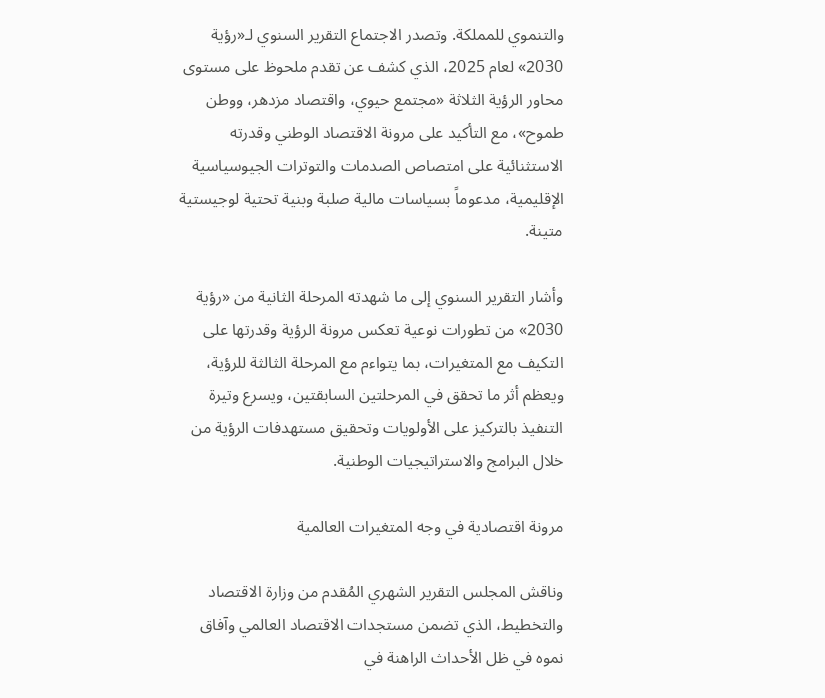والتنموي للمملكة. وتصدر الاجتماع التقرير السنوي لـ«رؤية 2030» لعام 2025، الذي كشف عن تقدم ملحوظ على مستوى محاور الرؤية الثلاثة «مجتمع حيوي، واقتصاد مزدهر، ووطن طموح»، مع التأكيد على مرونة الاقتصاد الوطني وقدرته الاستثنائية على امتصاص الصدمات والتوترات الجيوسياسية الإقليمية، مدعوماً بسياسات مالية صلبة وبنية تحتية لوجيستية متينة.

وأشار التقرير السنوي إلى ما شهدته المرحلة الثانية من «رؤية 2030» من تطورات نوعية تعكس مرونة الرؤية وقدرتها على التكيف مع المتغيرات، بما يتواءم مع المرحلة الثالثة للرؤية، ويعظم أثر ما تحقق في المرحلتين السابقتين، ويسرع وتيرة التنفيذ بالتركيز على الأولويات وتحقيق مستهدفات الرؤية من خلال البرامج والاستراتيجيات الوطنية.

مرونة اقتصادية في وجه المتغيرات العالمية

وناقش المجلس التقرير الشهري المُقدم من وزارة الاقتصاد والتخطيط، الذي تضمن مستجدات الاقتصاد العالمي وآفاق نموه في ظل الأحداث الراهنة في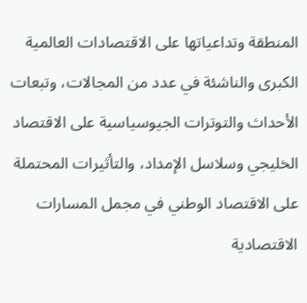المنطقة وتداعياتها على الاقتصادات العالمية الكبرى والناشئة في عدد من المجالات، وتبعات الأحداث والتوترات الجيوسياسية على الاقتصاد الخليجي وسلاسل الإمداد، والتأثيرات المحتملة على الاقتصاد الوطني في مجمل المسارات الاقتصادية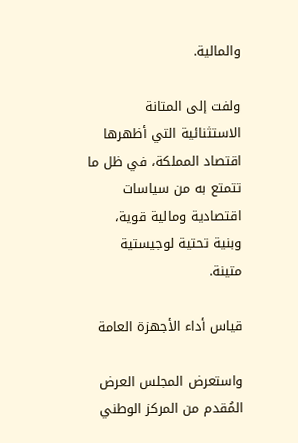والمالية.

ولفت إلى المتانة الاستثنائية التي أظهرها اقتصاد المملكة، في ظل ما تتمتع به من سياسات اقتصادية ومالية قوية، وبنية تحتية لوجيستية متينة.

قياس أداء الأجهزة العامة

واستعرض المجلس العرض المُقدم من المركز الوطني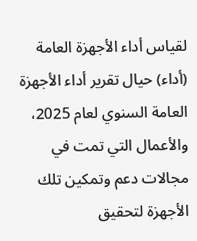لقياس أداء الأجهزة العامة (أداء) حيال تقرير أداء الأجهزة العامة السنوي لعام 2025، والأعمال التي تمت في مجالات دعم وتمكين تلك الأجهزة لتحقيق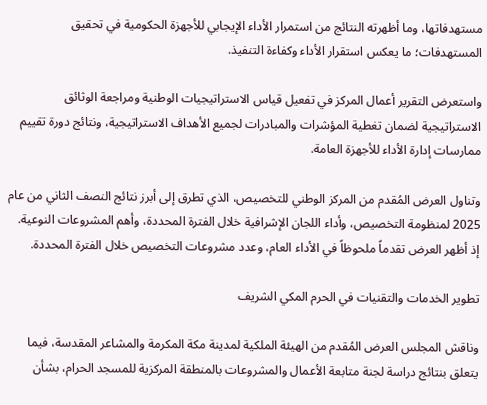مستهدفاتها، وما أظهرته النتائج من استمرار الأداء الإيجابي للأجهزة الحكومية في تحقيق المستهدفات؛ ما يعكس استقرار الأداء وكفاءة التنفيذ.

واستعرض التقرير أعمال المركز في تفعيل قياس الاستراتيجيات الوطنية ومراجعة الوثائق الاستراتيجية لضمان تغطية المؤشرات والمبادرات لجميع الأهداف الاستراتيجية، ونتائج دورة تقييم ممارسات إدارة الأداء للأجهزة العامة.

وتناول العرض المُقدم من المركز الوطني للتخصيص، الذي تطرق إلى أبرز نتائج النصف الثاني من عام 2025 لمنظومة التخصيص، وأداء اللجان الإشرافية خلال الفترة المحددة، وأهم المشروعات النوعية. إذ أظهر العرض تقدماً ملحوظاً في الأداء العام، وعدد مشروعات التخصيص خلال الفترة المحددة.

تطوير الخدمات والتقنيات في الحرم المكي الشريف

وناقش المجلس العرض المُقدم من الهيئة الملكية لمدينة مكة المكرمة والمشاعر المقدسة، فيما يتعلق بنتائج دراسة لجنة متابعة الأعمال والمشروعات بالمنطقة المركزية للمسجد الحرام، بشأن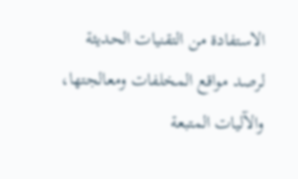الاستفادة من التقنيات الحديثة لرصد مواقع المخلفات ومعالجتها، والآليات المتبعة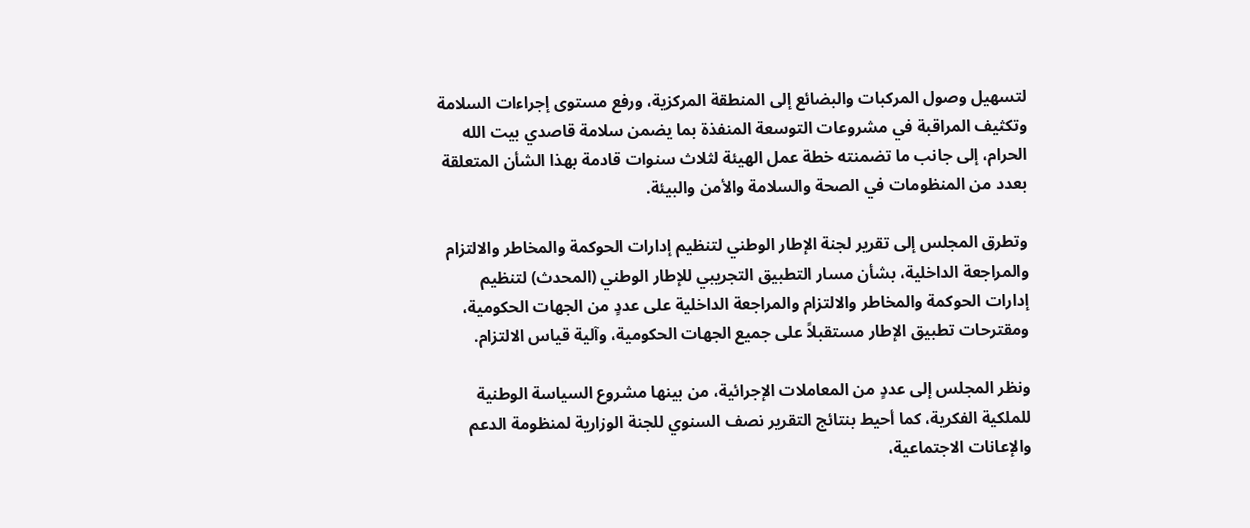لتسهيل وصول المركبات والبضائع إلى المنطقة المركزية، ورفع مستوى إجراءات السلامة وتكثيف المراقبة في مشروعات التوسعة المنفذة بما يضمن سلامة قاصدي بيت الله الحرام، إلى جانب ما تضمنته خطة عمل الهيئة لثلاث سنوات قادمة بهذا الشأن المتعلقة بعدد من المنظومات في الصحة والسلامة والأمن والبيئة.

وتطرق المجلس إلى تقرير لجنة الإطار الوطني لتنظيم إدارات الحوكمة والمخاطر والالتزام والمراجعة الداخلية، بشأن مسار التطبيق التجريبي للإطار الوطني (المحدث) لتنظيم إدارات الحوكمة والمخاطر والالتزام والمراجعة الداخلية على عددٍ من الجهات الحكومية، ومقترحات تطبيق الإطار مستقبلاً على جميع الجهات الحكومية، وآلية قياس الالتزام.

ونظر المجلس إلى عددٍ من المعاملات الإجرائية، من بينها مشروع السياسة الوطنية للملكية الفكرية، كما أحيط بنتائج التقرير نصف السنوي للجنة الوزارية لمنظومة الدعم والإعانات الاجتماعية،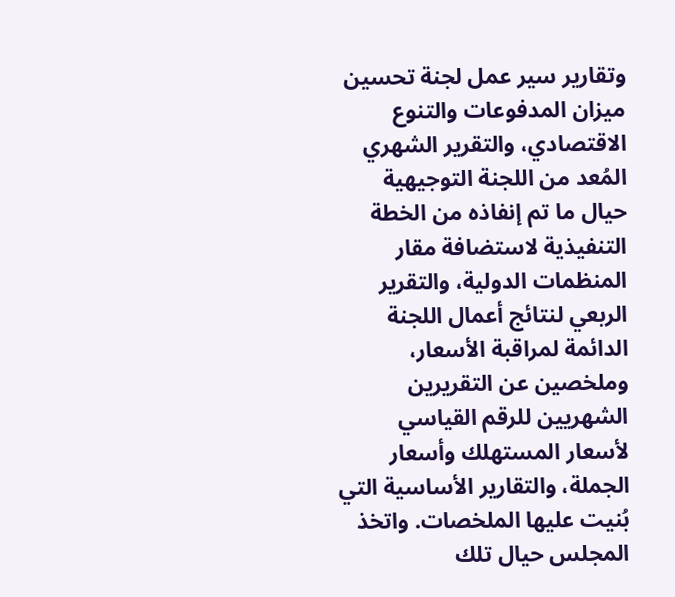وتقارير سير عمل لجنة تحسين ميزان المدفوعات والتنوع الاقتصادي، والتقرير الشهري المُعد من اللجنة التوجيهية حيال ما تم إنفاذه من الخطة التنفيذية لاستضافة مقار المنظمات الدولية، والتقرير الربعي لنتائج أعمال اللجنة الدائمة لمراقبة الأسعار، وملخصين عن التقريرين الشهريين للرقم القياسي لأسعار المستهلك وأسعار الجملة، والتقارير الأساسية التي بُنيت عليها الملخصات. واتخذ المجلس حيال تلك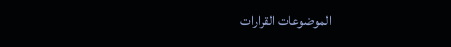الموضوعات القرارات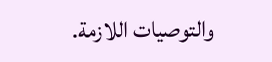والتوصيات اللازمة.